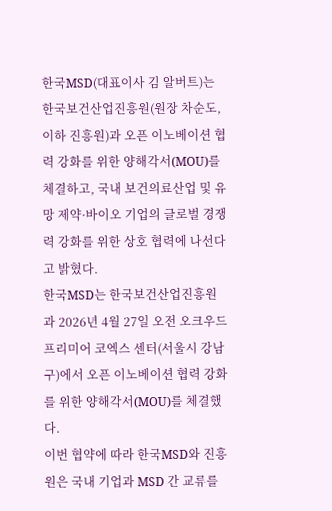한국MSD(대표이사 김 알버트)는 한국보건산업진흥원(원장 차순도, 이하 진흥원)과 오픈 이노베이션 협력 강화를 위한 양해각서(MOU)를 체결하고, 국내 보건의료산업 및 유망 제약·바이오 기업의 글로벌 경쟁력 강화를 위한 상호 협력에 나선다고 밝혔다.
한국MSD는 한국보건산업진흥원과 2026년 4월 27일 오전 오크우드 프리미어 코엑스 센터(서울시 강남구)에서 오픈 이노베이션 협력 강화를 위한 양해각서(MOU)를 체결했다.
이번 협약에 따라 한국MSD와 진흥원은 국내 기업과 MSD 간 교류를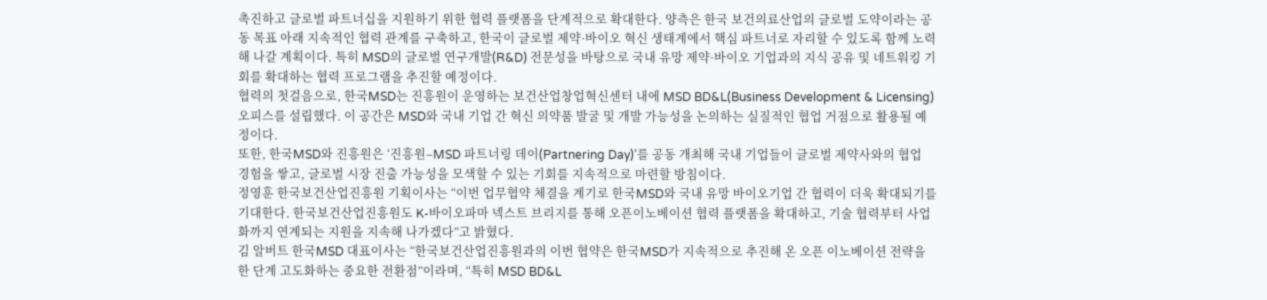촉진하고 글로벌 파트너십을 지원하기 위한 협력 플랫폼을 단계적으로 확대한다. 양측은 한국 보건의료산업의 글로벌 도약이라는 공동 목표 아래 지속적인 협력 관계를 구축하고, 한국이 글로벌 제약·바이오 혁신 생태계에서 핵심 파트너로 자리할 수 있도록 함께 노력해 나갈 계획이다. 특히 MSD의 글로벌 연구개발(R&D) 전문성을 바탕으로 국내 유망 제약·바이오 기업과의 지식 공유 및 네트워킹 기회를 확대하는 협력 프로그램을 추진할 예정이다.
협력의 첫걸음으로, 한국MSD는 진흥원이 운영하는 보건산업창업혁신센터 내에 MSD BD&L(Business Development & Licensing) 오피스를 설립했다. 이 공간은 MSD와 국내 기업 간 혁신 의약품 발굴 및 개발 가능성을 논의하는 실질적인 협업 거점으로 활용될 예정이다.
또한, 한국MSD와 진흥원은 ‘진흥원–MSD 파트너링 데이(Partnering Day)’를 공동 개최해 국내 기업들이 글로벌 제약사와의 협업 경험을 쌓고, 글로벌 시장 진출 가능성을 모색할 수 있는 기회를 지속적으로 마련할 방침이다.
정영훈 한국보건산업진흥원 기획이사는 “이번 업무협약 체결을 계기로 한국MSD와 국내 유망 바이오기업 간 협력이 더욱 확대되기를 기대한다. 한국보건산업진흥원도 K-바이오파마 넥스트 브리지를 통해 오픈이노베이션 협력 플랫폼을 확대하고, 기술 협력부터 사업화까지 연계되는 지원을 지속해 나가겠다”고 밝혔다.
김 알버트 한국MSD 대표이사는 “한국보건산업진흥원과의 이번 협약은 한국MSD가 지속적으로 추진해 온 오픈 이노베이션 전략을 한 단계 고도화하는 중요한 전환점”이라며, “특히 MSD BD&L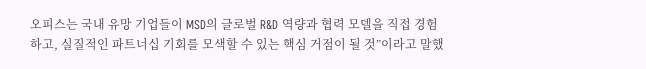오피스는 국내 유망 기업들이 MSD의 글로벌 R&D 역량과 협력 모델을 직접 경험하고, 실질적인 파트너십 기회를 모색할 수 있는 핵심 거점이 될 것”이라고 말했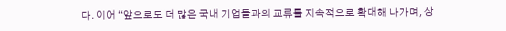다. 이어 “앞으로도 더 많은 국내 기업들과의 교류를 지속적으로 확대해 나가며, 상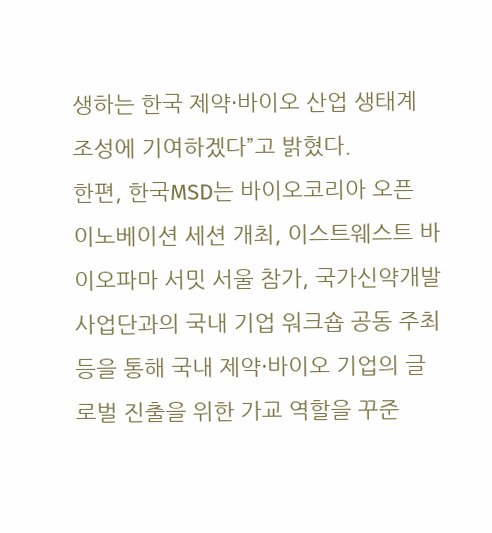생하는 한국 제약·바이오 산업 생태계 조성에 기여하겠다”고 밝혔다.
한편, 한국MSD는 바이오코리아 오픈 이노베이션 세션 개최, 이스트웨스트 바이오파마 서밋 서울 참가, 국가신약개발사업단과의 국내 기업 워크숍 공동 주최 등을 통해 국내 제약·바이오 기업의 글로벌 진출을 위한 가교 역할을 꾸준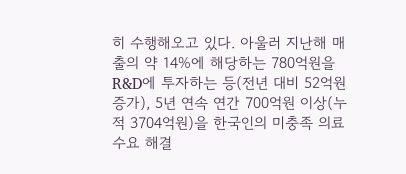히 수행해오고 있다. 아울러 지난해 매출의 약 14%에 해당하는 780억원을 R&D에 투자하는 등(전년 대비 52억원 증가), 5년 연속 연간 700억원 이상(누적 3704억원)을 한국인의 미충족 의료 수요 해결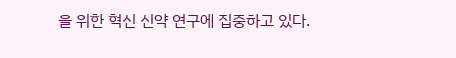을 위한 혁신 신약 연구에 집중하고 있다.